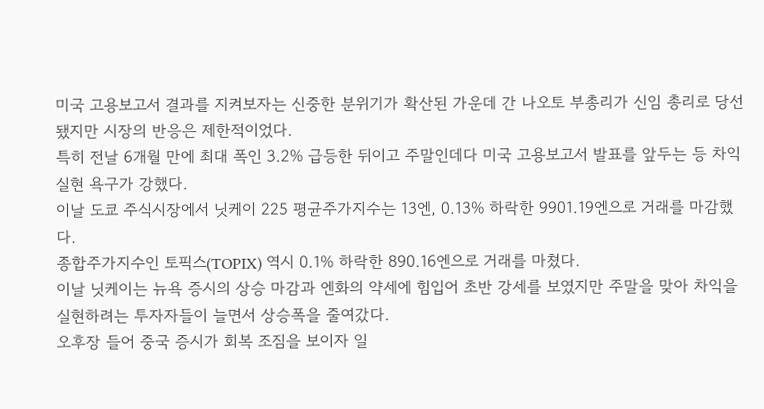미국 고용보고서 결과를 지켜보자는 신중한 분위기가 확산된 가운데 간 나오토 부총리가 신임 총리로 당선됐지만 시장의 반응은 제한적이었다.
특히 전날 6개월 만에 최대 폭인 3.2% 급등한 뒤이고 주말인데다 미국 고용보고서 발표를 앞두는 등 차익실현 욕구가 강했다.
이날 도쿄 주식시장에서 닛케이 225 평균주가지수는 13엔, 0.13% 하락한 9901.19엔으로 거래를 마감했다.
종합주가지수인 토픽스(TOPIX) 역시 0.1% 하락한 890.16엔으로 거래를 마쳤다.
이날 닛케이는 뉴욕 증시의 상승 마감과 엔화의 약세에 힘입어 초반 강세를 보였지만 주말을 맞아 차익을 실현하려는 투자자들이 늘면서 상승폭을 줄여갔다.
오후장 들어 중국 증시가 회복 조짐을 보이자 일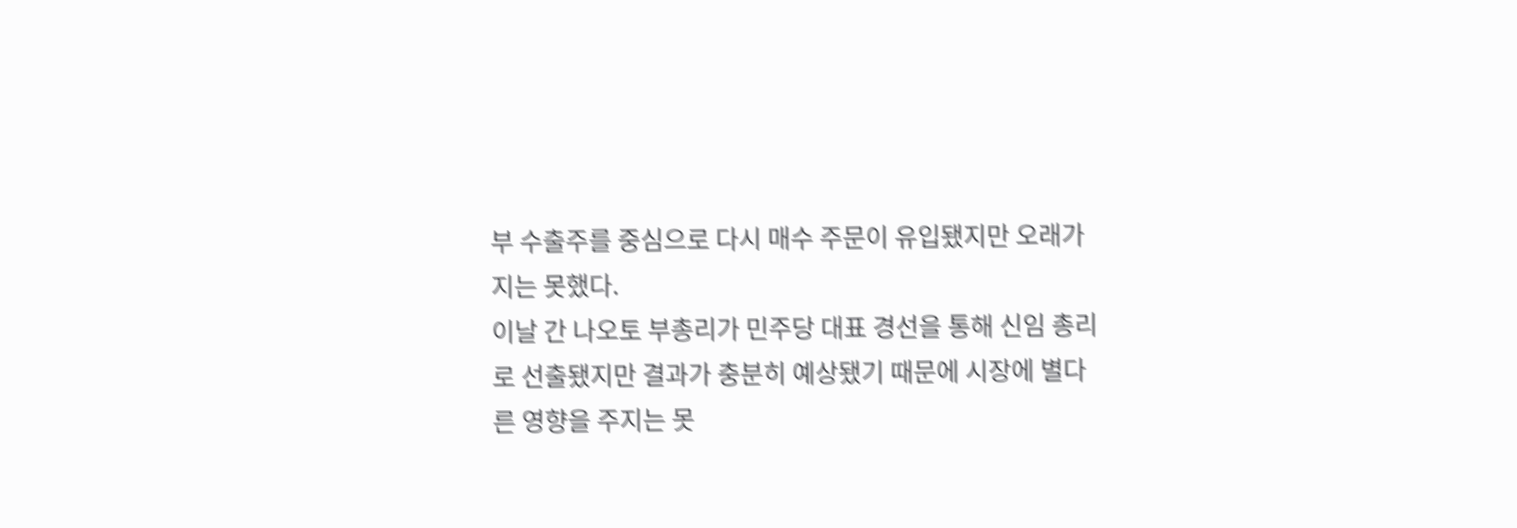부 수출주를 중심으로 다시 매수 주문이 유입됐지만 오래가지는 못했다.
이날 간 나오토 부총리가 민주당 대표 경선을 통해 신임 총리로 선출됐지만 결과가 충분히 예상됐기 때문에 시장에 별다른 영향을 주지는 못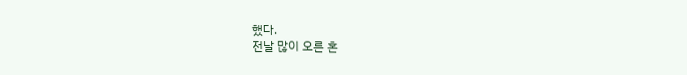했다.
전날 많이 오른 혼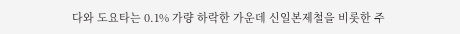다와 도요타는 0.1% 가량 하락한 가운데 신일본제철을 비롯한 주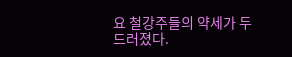요 철강주들의 약세가 두드러졌다.